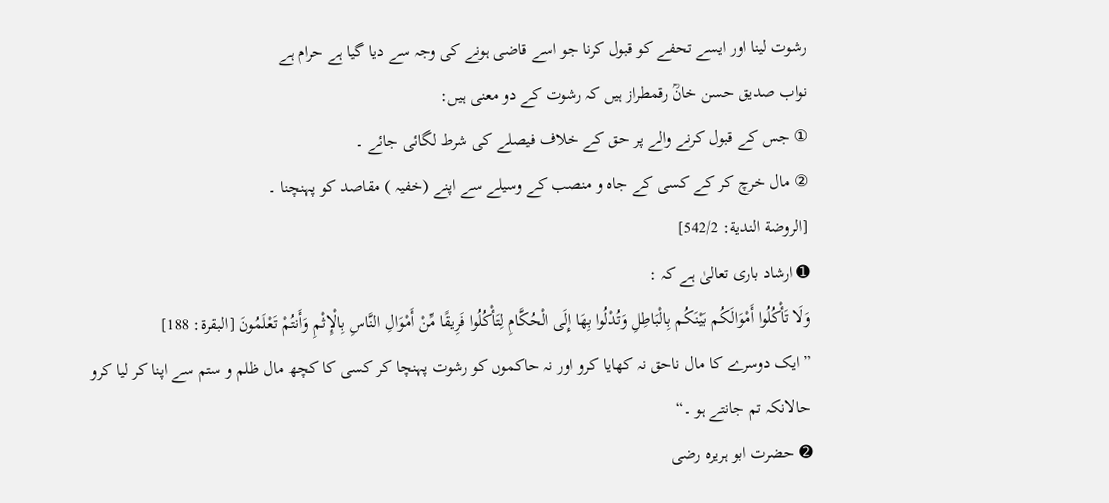رشوت لینا اور ایسے تحفے کو قبول کرنا جو اسے قاضی ہونے کی وجہ سے دیا گیا ہے حرام ہے
نواب صدیق حسن خانؒ رقمطراز ہیں کہ رشوت کے دو معنی ہیں:
① جس کے قبول کرنے والے پر حق کے خلاف فیصلے کی شرط لگائی جائے ۔
② مال خرچ کر کے کسی کے جاہ و منصب کے وسیلے سے اپنے (خفیہ ) مقاصد کو پہنچنا ۔
[الروضة الندية: 542/2]
➊ ارشاد باری تعالیٰ ہے کہ :
وَلَا تَأْكُلُوا أَمْوَالَكُم بَيْنَكُم بِالْبَاطِلِ وَتُدْلُوا بِهَا إِلَى الْحُكَّامِ لِتَأْكُلُوا فَرِيقًا مِّنْ أَمْوَالِ النَّاسِ بِالْإِثْمِ وَأَنتُمْ تَعْلَمُونَ [البقرة: 188]
”ایک دوسرے کا مال ناحق نہ کھایا کرو اور نہ حاکموں کو رشوت پہنچا کر کسی کا کچھ مال ظلم و ستم سے اپنا کر لیا کرو حالانکہ تم جانتے ہو ۔“
➋ حضرت ابو ہریرہ رضی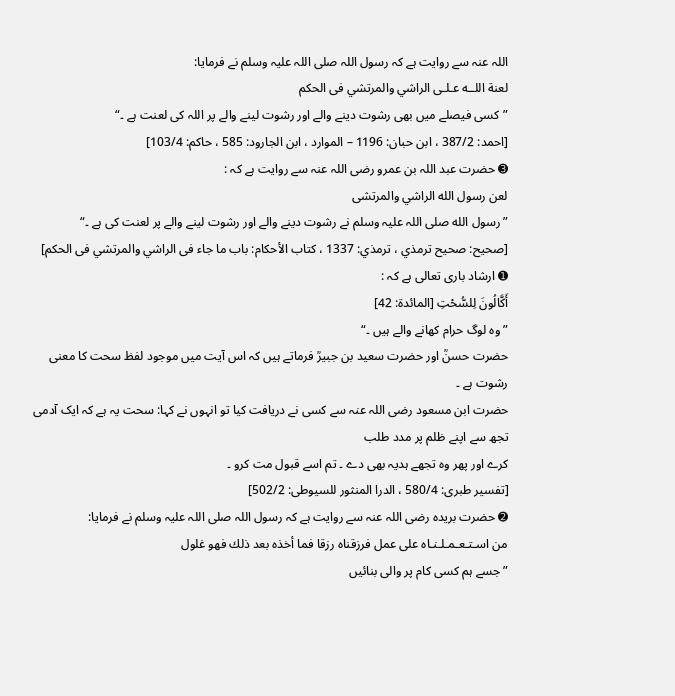اللہ عنہ سے روایت ہے کہ رسول اللہ صلی اللہ علیہ وسلم نے فرمایا:
لعنة اللــه عـلـى الراشي والمرتشي فى الحكم
”کسی فیصلے میں بھی رشوت دینے والے اور رشوت لینے والے پر اللہ کی لعنت ہے ۔“
[احمد: 387/2 ، ابن حبان: 1196 – الموارد ، ابن الجارود: 585 ، حاكم: 103/4]
➌ حضرت عبد اللہ بن عمرو رضی اللہ عنہ سے روایت ہے کہ :
لعن رسول الله الراشي والمرتشى
”رسول الله صلی اللہ علیہ وسلم نے رشوت دینے والے اور رشوت لینے والے پر لعنت کی ہے ۔“
[صحيح: صحيح ترمذي ، ترمذي: 1337 ، كتاب الأحكام: باب ما جاء فى الراشي والمرتشي فى الحكم]
➊ ارشاد باری تعالی ہے کہ :
أَكَّالُونَ لِلسُّحْتِ [المائدة: 42]
”وہ لوگ حرام کھانے والے ہیں ۔“
حضرت حسنؒ اور حضرت سعید بن جبیرؒ فرماتے ہیں کہ اس آیت میں موجود لفظ سحت کا معنی رشوت ہے ۔
حضرت ابن مسعود رضی اللہ عنہ سے کسی نے دریافت کیا تو انہوں نے کہا: سحت یہ ہے کہ ایک آدمی تجھ سے اپنے ظلم پر مدد طلب
کرے اور پھر وہ تجھے ہدیہ بھی دے ۔ تم اسے قبول مت کرو ۔
[تفسير طبرى: 580/4 ، الدرا المنثور للسيوطى: 502/2]
➋ حضرت بریدہ رضی اللہ عنہ سے روایت ہے کہ رسول اللہ صلی اللہ علیہ وسلم نے فرمایا:
من اسـتـعـمـلـنـاه على عمل فرزقناه رزقا فما أخذه بعد ذلك فهو غلول
”جسے ہم کسی کام پر والی بنائیں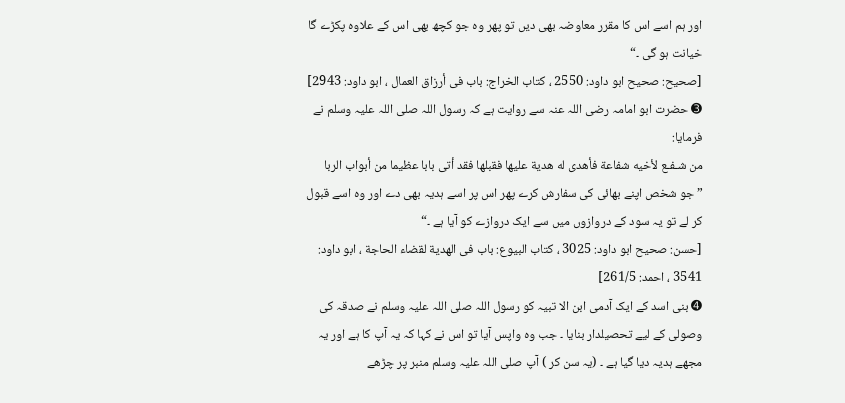اور ہم اسے اس کا مقرر معاوضہ بھی دیں تو پھر وہ جو کچھ بھی اس کے علاوہ پکڑے گا خیانت ہو گی ۔“
[صحيح: صحيح ابو داود: 2550 ، كتاب الخراج: باب فى أرزاق العمال ، ابو داود: 2943]
➌ حضرت ابو امامہ رضی اللہ عنہ سے روایت ہے کہ رسول اللہ صلی اللہ علیہ وسلم نے فرمایا:
من شـفـع لأخيه شفاعة فأهدى له هدية عليها فقبلها فقد أتى بابا عظيما من أبواب الربا
”جو شخص اپنے بھائی کی سفارش کرے پھر اس پر اسے ہدیہ بھی دے اور وہ اسے قبول کر لے تو یہ سود کے دروازوں میں سے ایک دروازے کو آیا ہے ۔“
[حسن: صحيح ابو داود: 3025 ، كتاب البيوع: باب فى الهدية لقضاء الحاجة ، ابو داود: 3541 ، احمد: 261/5]
➍ بنی اسد کے ایک آدمی ابن الا تبیہ کو رسول اللہ صلی اللہ علیہ وسلم نے صدقہ کی وصولی کے لیے تحصیلدار بنایا ۔ جب وہ واپس آیا تو اس نے کہا کہ یہ آپ کا ہے اور یہ مجھے ہدیہ دیا گیا ہے ۔ (یہ سن کر ) آپ صلی اللہ علیہ وسلم منبر پر چڑھے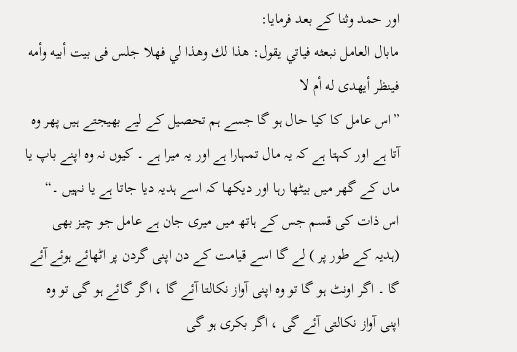اور حمد وثنا کے بعد فرمایا:
مابال العامل نبعثه فياتي يقول: هذا لك وهذا لي فهلا جلس فى بيت أبيه وأمه فينظر أيهدى له أم لا
”اس عامل کا کیا حال ہو گا جسے ہم تحصیل کے لیے بھیجتے ہیں پھر وہ آتا ہے اور کہتا ہے کہ یہ مال تمہارا ہے اور یہ میرا ہے ۔ کیوں نہ وہ اپنے باپ یا ماں کے گھر میں بیٹھا رہا اور دیکھا کہ اسے ہدیہ دیا جاتا ہے یا نہیں ۔“
اس ذات کی قسم جس کے ہاتھ میں میری جان ہے عامل جو چیز بھی (ہدیہ کے طور پر ) لے گا اسے قیامت کے دن اپنی گردن پر اٹھائے ہوئے آئے گا ۔ اگر اونٹ ہو گا تو وہ اپنی آواز نکالتا آئے گا ، اگر گائے ہو گی تو وہ اپنی آواز نکالتی آئے گی ، اگر بکری ہو گی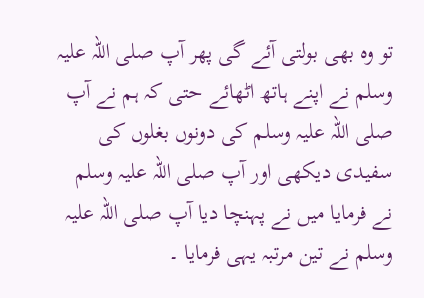تو وہ بھی بولتی آئے گی پھر آپ صلی اللہ علیہ وسلم نے اپنے ہاتھ اٹھائے حتی کہ ہم نے آپ صلی اللہ علیہ وسلم کی دونوں بغلوں کی سفیدی دیکھی اور آپ صلی اللہ علیہ وسلم نے فرمایا میں نے پہنچا دیا آپ صلی اللہ علیہ وسلم نے تین مرتبہ یہی فرمایا ۔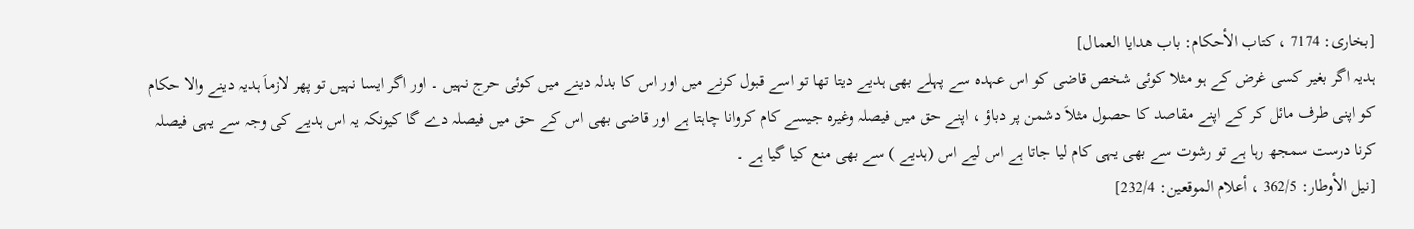[بخارى: 7174 ، كتاب الأحكام: باب هدايا العمال]
ہدیہ اگر بغیر کسی غرض کے ہو مثلا کوئی شخص قاضی کو اس عہدہ سے پہلے بھی ہدیے دیتا تھا تو اسے قبول کرنے میں اور اس کا بدلہ دینے میں کوئی حرج نہیں ۔ اور اگر ایسا نہیں تو پھر لازماَ ہدیہ دینے والا حکام کو اپنی طرف مائل کر کے اپنے مقاصد کا حصول مثلاَ دشمن پر دباؤ ، اپنے حق میں فیصلہ وغیرہ جیسے کام کروانا چاہتا ہے اور قاضی بھی اس کے حق میں فیصلہ دے گا کیونکہ یہ اس ہدیے کی وجہ سے یہی فیصلہ کرنا درست سمجھ رہا ہے تو رشوت سے بھی یہی کام لیا جاتا ہے اس لیے اس (ہدیے ) سے بھی منع کیا گیا ہے ۔
[نيل الأوطار: 362/5 ، أعلام الموقعين: 232/4]